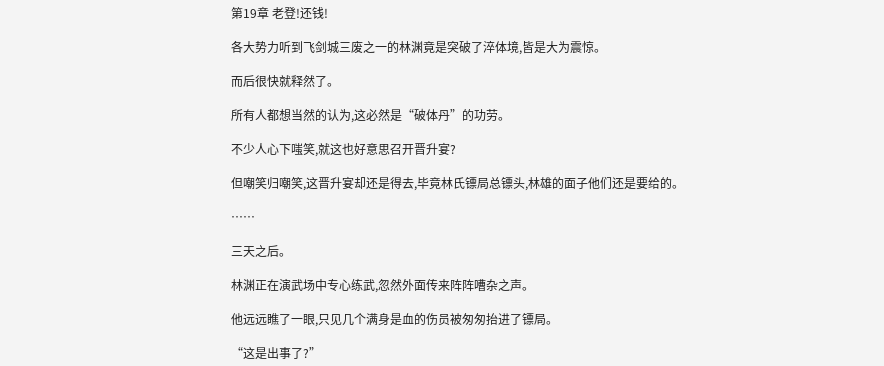第19章 老登!还钱!

各大势力听到飞剑城三废之一的林渊竟是突破了淬体境,皆是大为震惊。

而后很快就释然了。

所有人都想当然的认为,这必然是“破体丹”的功劳。

不少人心下嗤笑,就这也好意思召开晋升宴?

但嘲笑归嘲笑,这晋升宴却还是得去,毕竟林氏镖局总镖头,林雄的面子他们还是要给的。

……

三天之后。

林渊正在演武场中专心练武,忽然外面传来阵阵嘈杂之声。

他远远瞧了一眼,只见几个满身是血的伤员被匆匆抬进了镖局。

“这是出事了?”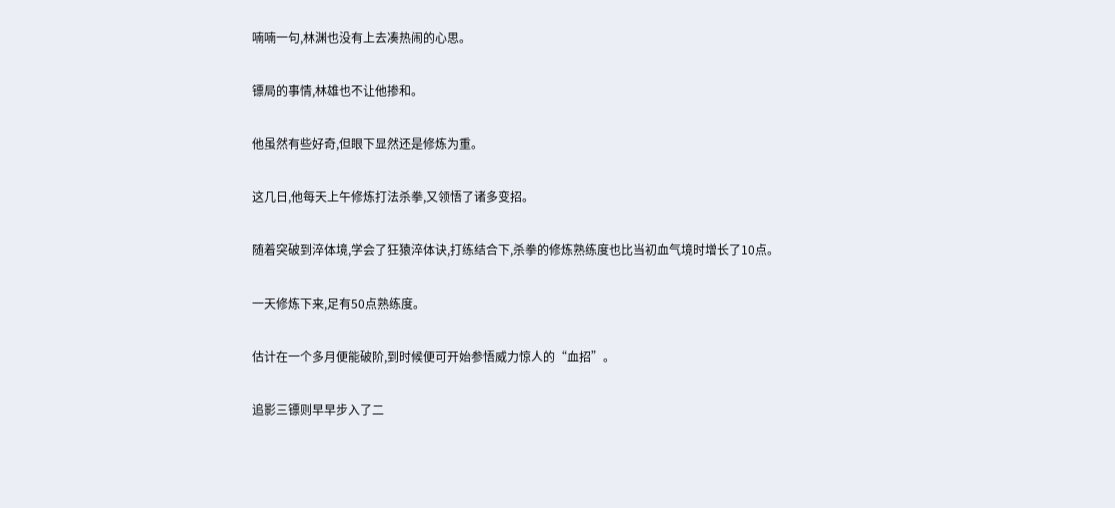喃喃一句,林渊也没有上去凑热闹的心思。

镖局的事情,林雄也不让他掺和。

他虽然有些好奇,但眼下显然还是修炼为重。

这几日,他每天上午修炼打法杀拳,又领悟了诸多变招。

随着突破到淬体境,学会了狂猿淬体诀,打练结合下,杀拳的修炼熟练度也比当初血气境时增长了10点。

一天修炼下来,足有50点熟练度。

估计在一个多月便能破阶,到时候便可开始参悟威力惊人的“血招”。

追影三镖则早早步入了二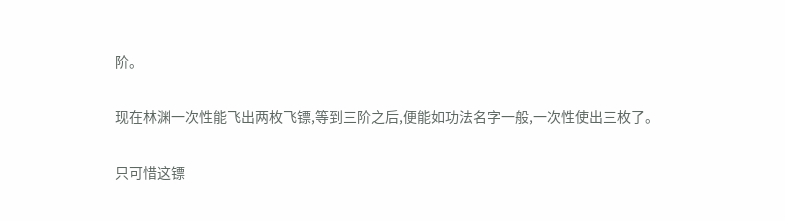阶。

现在林渊一次性能飞出两枚飞镖,等到三阶之后,便能如功法名字一般,一次性使出三枚了。

只可惜这镖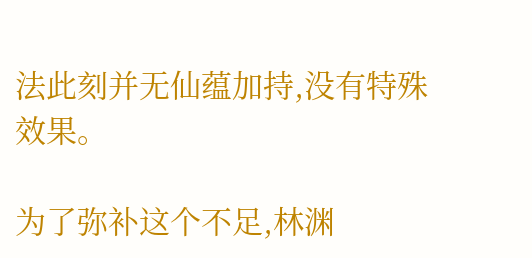法此刻并无仙蕴加持,没有特殊效果。

为了弥补这个不足,林渊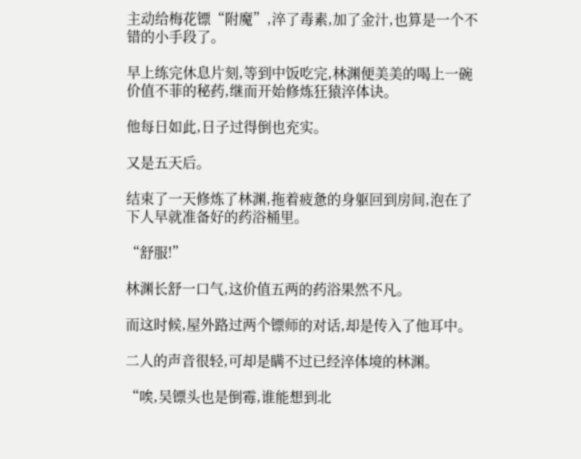主动给梅花镖“附魔”,淬了毒素,加了金汁,也算是一个不错的小手段了。

早上练完休息片刻,等到中饭吃完,林渊便美美的喝上一碗价值不菲的秘药,继而开始修炼狂猿淬体诀。

他每日如此,日子过得倒也充实。

又是五天后。

结束了一天修炼了林渊,拖着疲惫的身躯回到房间,泡在了下人早就准备好的药浴桶里。

“舒服!”

林渊长舒一口气,这价值五两的药浴果然不凡。

而这时候,屋外路过两个镖师的对话,却是传入了他耳中。

二人的声音很轻,可却是瞒不过已经淬体境的林渊。

“唉,吴镖头也是倒霉,谁能想到北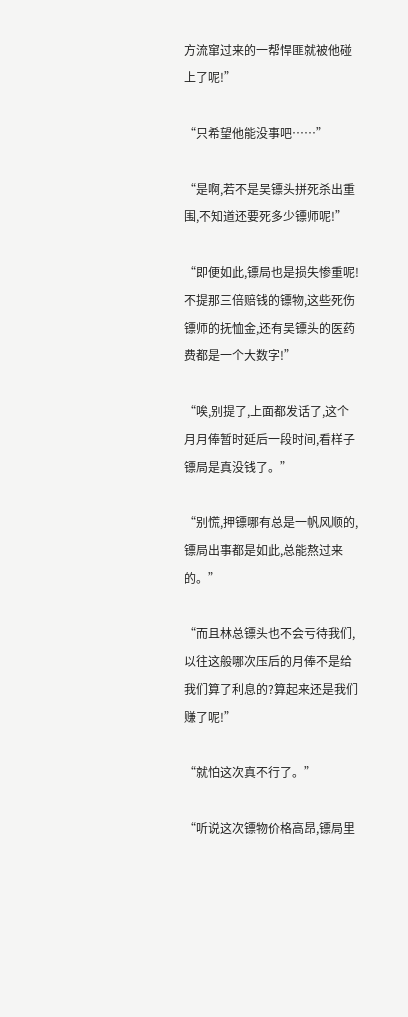方流窜过来的一帮悍匪就被他碰上了呢!”

“只希望他能没事吧……”

“是啊,若不是吴镖头拼死杀出重围,不知道还要死多少镖师呢!”

“即便如此,镖局也是损失惨重呢!不提那三倍赔钱的镖物,这些死伤镖师的抚恤金,还有吴镖头的医药费都是一个大数字!”

“唉,别提了,上面都发话了,这个月月俸暂时延后一段时间,看样子镖局是真没钱了。”

“别慌,押镖哪有总是一帆风顺的,镖局出事都是如此,总能熬过来的。”

“而且林总镖头也不会亏待我们,以往这般哪次压后的月俸不是给我们算了利息的?算起来还是我们赚了呢!”

“就怕这次真不行了。”

“听说这次镖物价格高昂,镖局里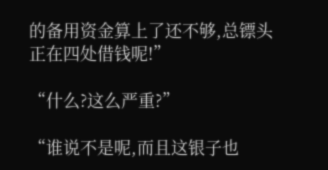的备用资金算上了还不够,总镖头正在四处借钱呢!”

“什么?这么严重?”

“谁说不是呢,而且这银子也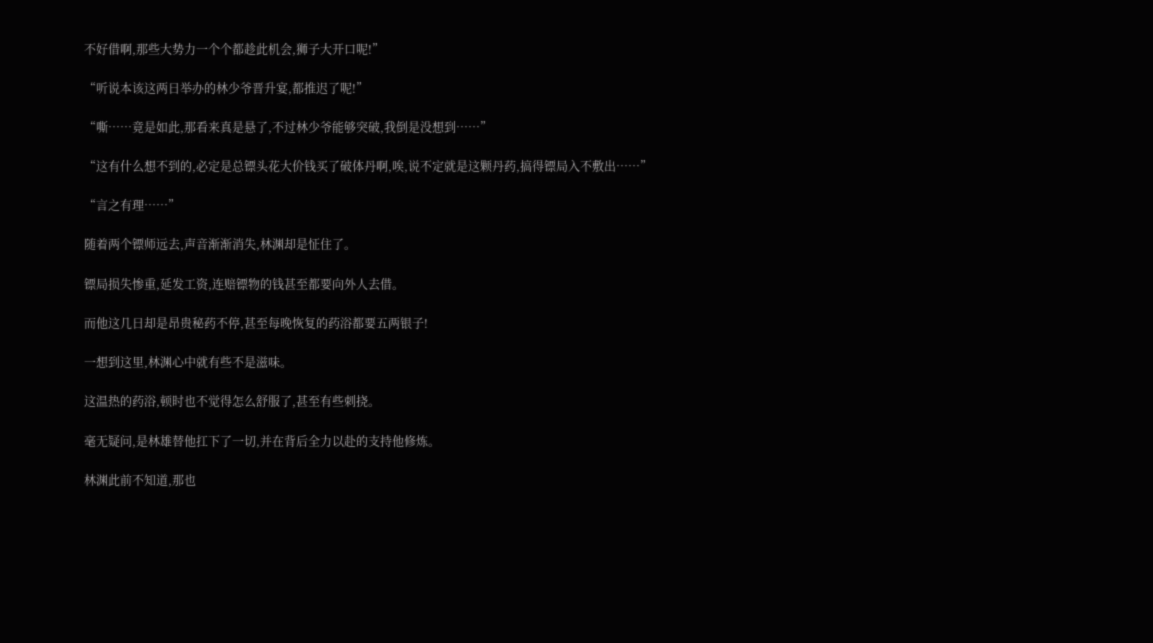不好借啊,那些大势力一个个都趁此机会,狮子大开口呢!”

“听说本该这两日举办的林少爷晋升宴,都推迟了呢!”

“嘶……竟是如此,那看来真是悬了,不过林少爷能够突破,我倒是没想到……”

“这有什么想不到的,必定是总镖头花大价钱买了破体丹啊,唉,说不定就是这颗丹药,搞得镖局入不敷出……”

“言之有理……”

随着两个镖师远去,声音渐渐消失,林渊却是怔住了。

镖局损失惨重,延发工资,连赔镖物的钱甚至都要向外人去借。

而他这几日却是昂贵秘药不停,甚至每晚恢复的药浴都要五两银子!

一想到这里,林渊心中就有些不是滋味。

这温热的药浴,顿时也不觉得怎么舒服了,甚至有些刺挠。

毫无疑问,是林雄替他扛下了一切,并在背后全力以赴的支持他修炼。

林渊此前不知道,那也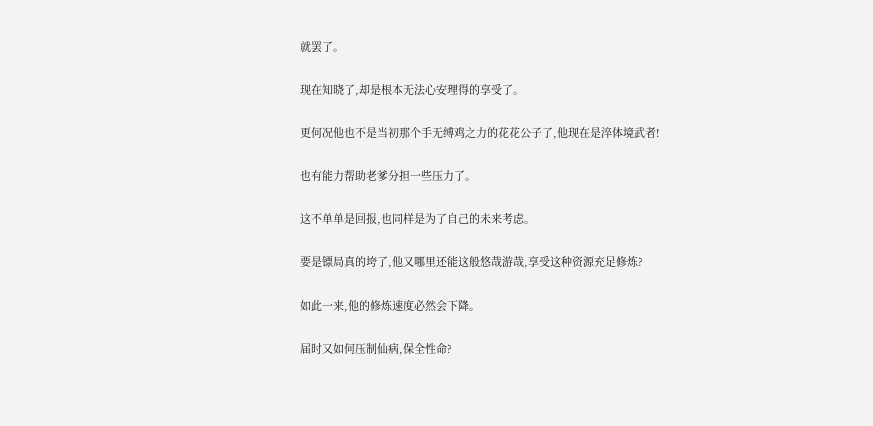就罢了。

现在知晓了,却是根本无法心安理得的享受了。

更何况他也不是当初那个手无缚鸡之力的花花公子了,他现在是淬体境武者!

也有能力帮助老爹分担一些压力了。

这不单单是回报,也同样是为了自己的未来考虑。

要是镖局真的垮了,他又哪里还能这般悠哉游哉,享受这种资源充足修炼?

如此一来,他的修炼速度必然会下降。

届时又如何压制仙病,保全性命?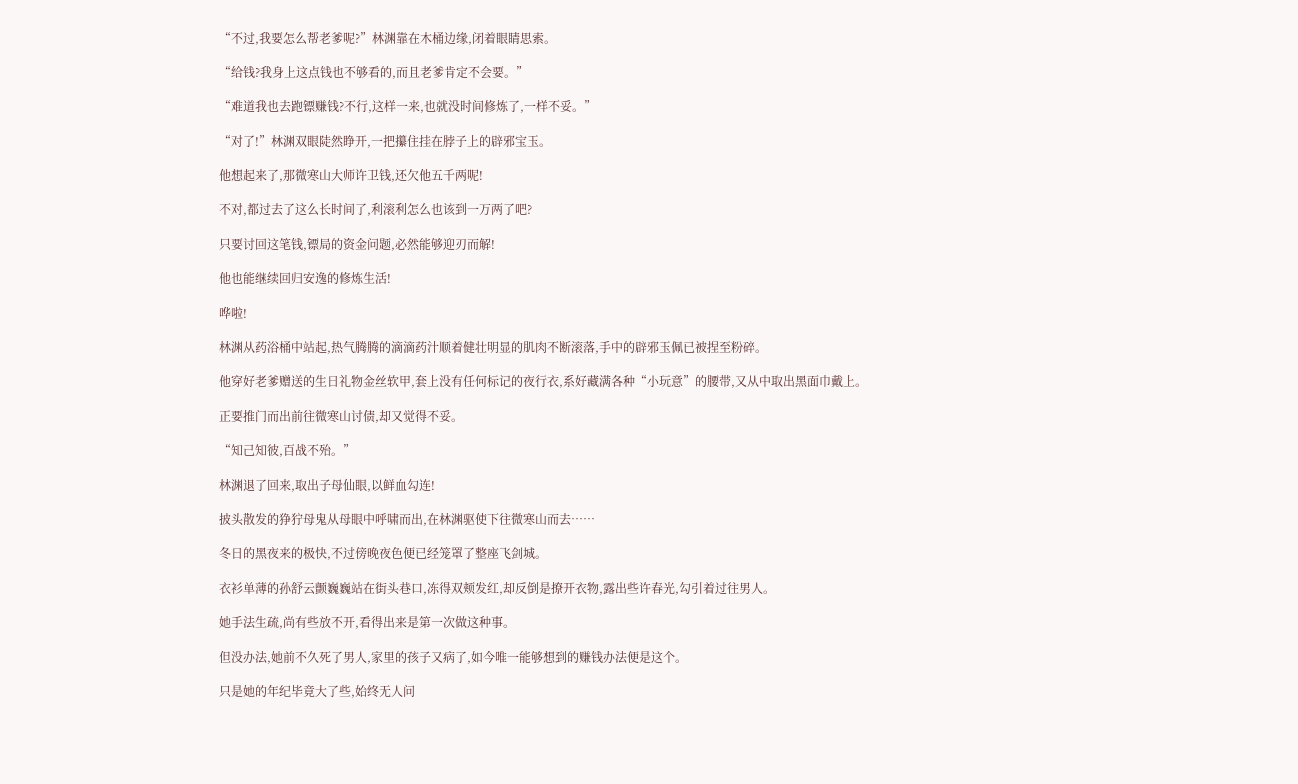“不过,我要怎么帮老爹呢?”林渊靠在木桶边缘,闭着眼睛思索。

“给钱?我身上这点钱也不够看的,而且老爹肯定不会要。”

“难道我也去跑镖赚钱?不行,这样一来,也就没时间修炼了,一样不妥。”

“对了!”林渊双眼陡然睁开,一把攥住挂在脖子上的辟邪宝玉。

他想起来了,那微寒山大师许卫钱,还欠他五千两呢!

不对,都过去了这么长时间了,利滚利怎么也该到一万两了吧?

只要讨回这笔钱,镖局的资金问题,必然能够迎刃而解!

他也能继续回归安逸的修炼生活!

哗啦!

林渊从药浴桶中站起,热气腾腾的滴滴药汁顺着健壮明显的肌肉不断滚落,手中的辟邪玉佩已被捏至粉碎。

他穿好老爹赠送的生日礼物金丝软甲,套上没有任何标记的夜行衣,系好藏满各种“小玩意”的腰带,又从中取出黑面巾戴上。

正要推门而出前往微寒山讨债,却又觉得不妥。

“知己知彼,百战不殆。”

林渊退了回来,取出子母仙眼,以鲜血勾连!

披头散发的狰狞母鬼从母眼中呼啸而出,在林渊驱使下往微寒山而去……

冬日的黑夜来的极快,不过傍晚夜色便已经笼罩了整座飞剑城。

衣衫单薄的孙舒云颤巍巍站在街头巷口,冻得双颊发红,却反倒是撩开衣物,露出些许春光,勾引着过往男人。

她手法生疏,尚有些放不开,看得出来是第一次做这种事。

但没办法,她前不久死了男人,家里的孩子又病了,如今唯一能够想到的赚钱办法便是这个。

只是她的年纪毕竟大了些,始终无人问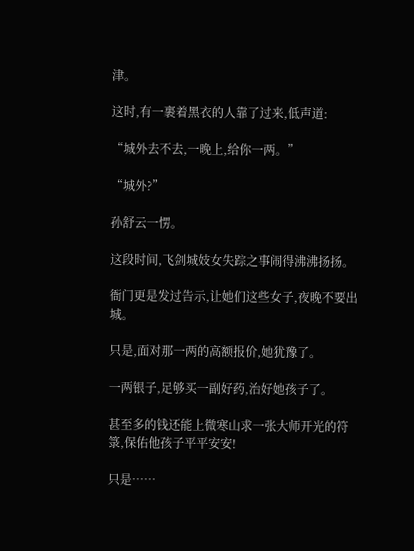津。

这时,有一裹着黑衣的人靠了过来,低声道:

“城外去不去,一晚上,给你一两。”

“城外?”

孙舒云一愣。

这段时间,飞剑城妓女失踪之事闹得沸沸扬扬。

衙门更是发过告示,让她们这些女子,夜晚不要出城。

只是,面对那一两的高额报价,她犹豫了。

一两银子,足够买一副好药,治好她孩子了。

甚至多的钱还能上微寒山求一张大师开光的符箓,保佑他孩子平平安安!

只是……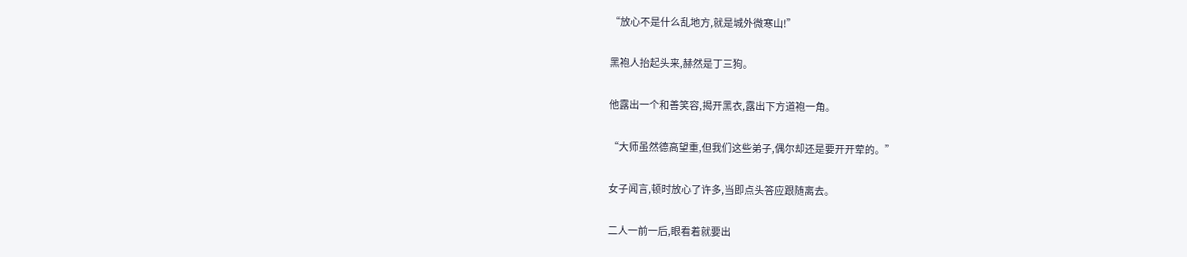“放心不是什么乱地方,就是城外微寒山!”

黑袍人抬起头来,赫然是丁三狗。

他露出一个和善笑容,揭开黑衣,露出下方道袍一角。

“大师虽然德高望重,但我们这些弟子,偶尔却还是要开开荤的。”

女子闻言,顿时放心了许多,当即点头答应跟随离去。

二人一前一后,眼看着就要出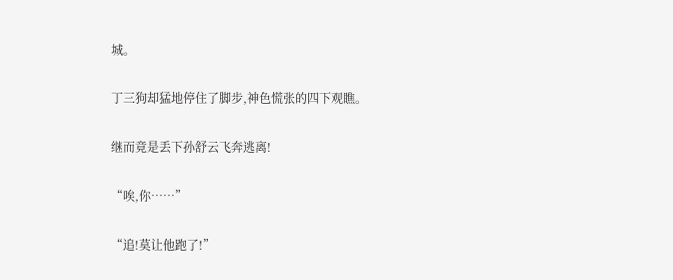城。

丁三狗却猛地停住了脚步,神色慌张的四下观瞧。

继而竟是丢下孙舒云飞奔逃离!

“唉,你……”

“追!莫让他跑了!”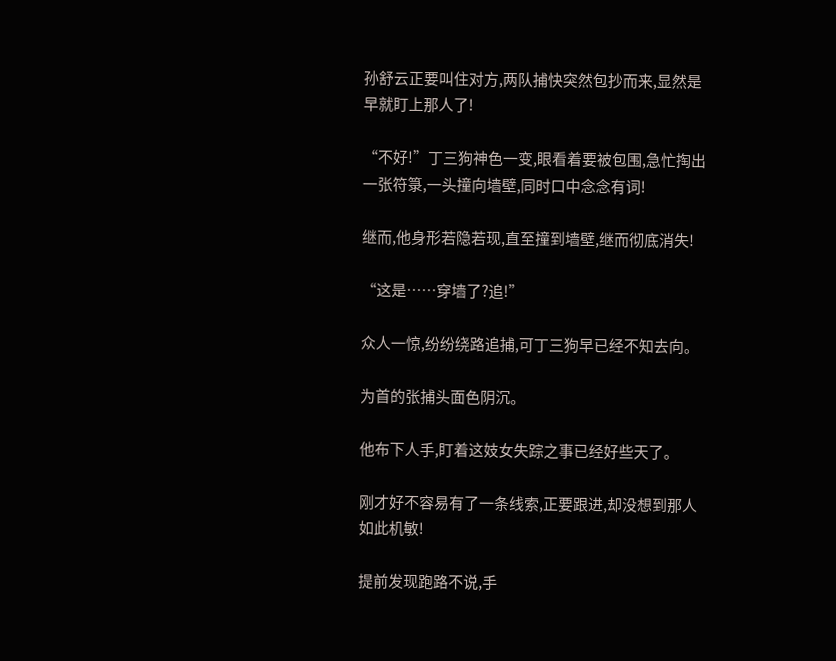孙舒云正要叫住对方,两队捕快突然包抄而来,显然是早就盯上那人了!

“不好!”丁三狗神色一变,眼看着要被包围,急忙掏出一张符箓,一头撞向墙壁,同时口中念念有词!

继而,他身形若隐若现,直至撞到墙壁,继而彻底消失!

“这是……穿墙了?追!”

众人一惊,纷纷绕路追捕,可丁三狗早已经不知去向。

为首的张捕头面色阴沉。

他布下人手,盯着这妓女失踪之事已经好些天了。

刚才好不容易有了一条线索,正要跟进,却没想到那人如此机敏!

提前发现跑路不说,手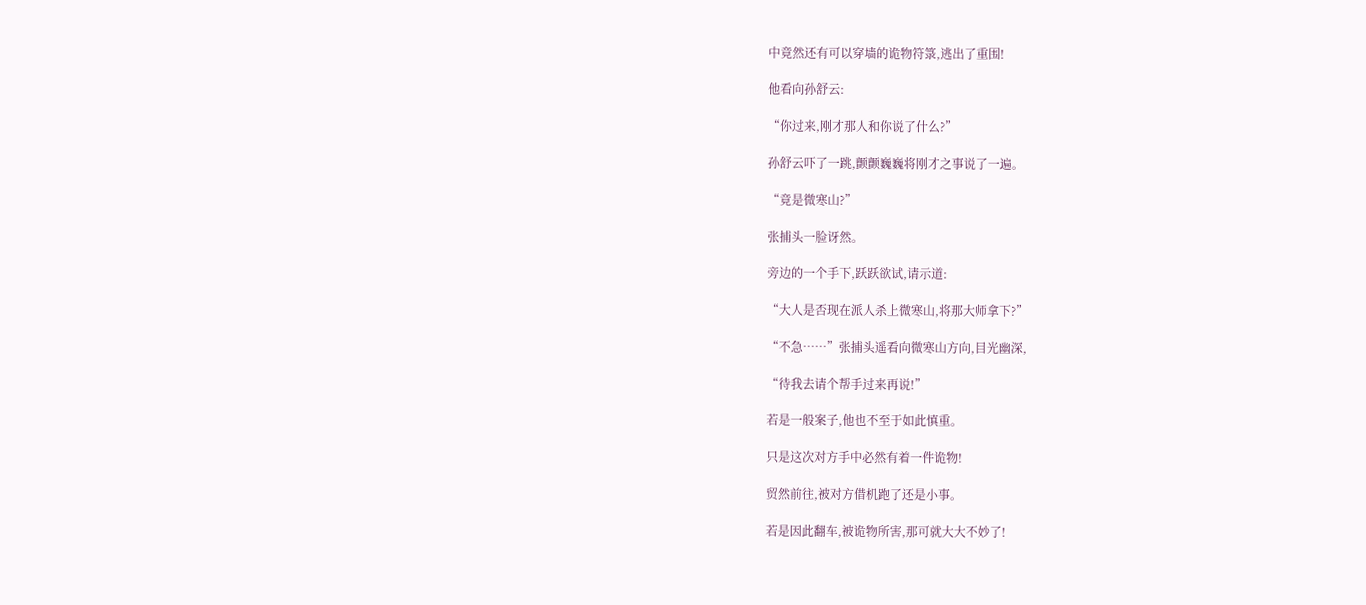中竟然还有可以穿墙的诡物符箓,逃出了重围!

他看向孙舒云:

“你过来,刚才那人和你说了什么?”

孙舒云吓了一跳,颤颤巍巍将刚才之事说了一遍。

“竟是微寒山?”

张捕头一脸讶然。

旁边的一个手下,跃跃欲试,请示道:

“大人是否现在派人杀上微寒山,将那大师拿下?”

“不急……”张捕头遥看向微寒山方向,目光幽深,

“待我去请个帮手过来再说!”

若是一般案子,他也不至于如此慎重。

只是这次对方手中必然有着一件诡物!

贸然前往,被对方借机跑了还是小事。

若是因此翻车,被诡物所害,那可就大大不妙了!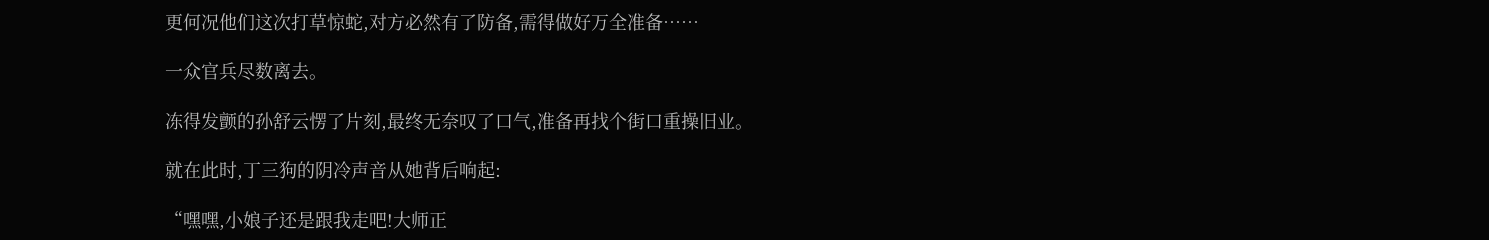更何况他们这次打草惊蛇,对方必然有了防备,需得做好万全准备……

一众官兵尽数离去。

冻得发颤的孙舒云愣了片刻,最终无奈叹了口气,准备再找个街口重操旧业。

就在此时,丁三狗的阴冷声音从她背后响起:

“嘿嘿,小娘子还是跟我走吧!大师正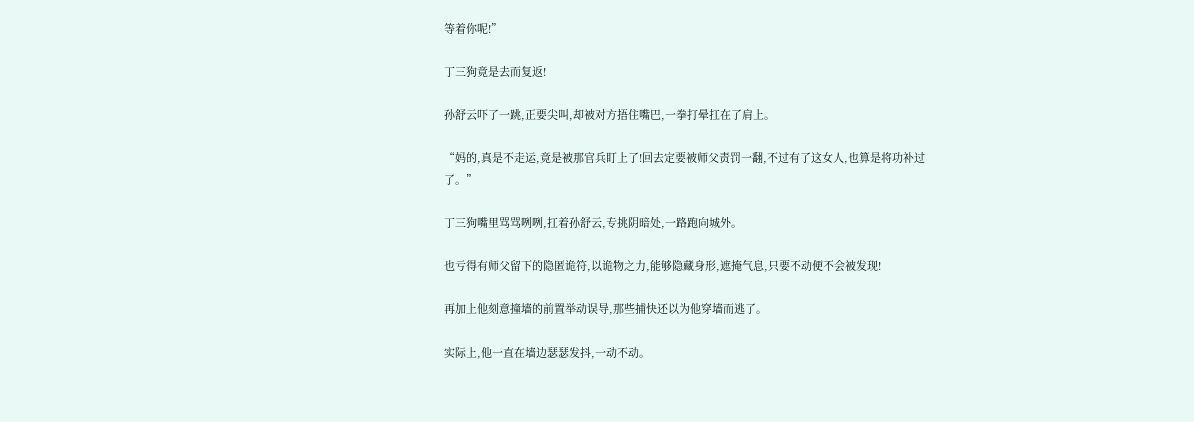等着你呢!”

丁三狗竟是去而复返!

孙舒云吓了一跳,正要尖叫,却被对方捂住嘴巴,一拳打晕扛在了肩上。

“妈的,真是不走运,竟是被那官兵盯上了!回去定要被师父责罚一翻,不过有了这女人,也算是将功补过了。”

丁三狗嘴里骂骂咧咧,扛着孙舒云,专挑阴暗处,一路跑向城外。

也亏得有师父留下的隐匿诡符,以诡物之力,能够隐藏身形,遮掩气息,只要不动便不会被发现!

再加上他刻意撞墙的前置举动误导,那些捕快还以为他穿墙而逃了。

实际上,他一直在墙边瑟瑟发抖,一动不动。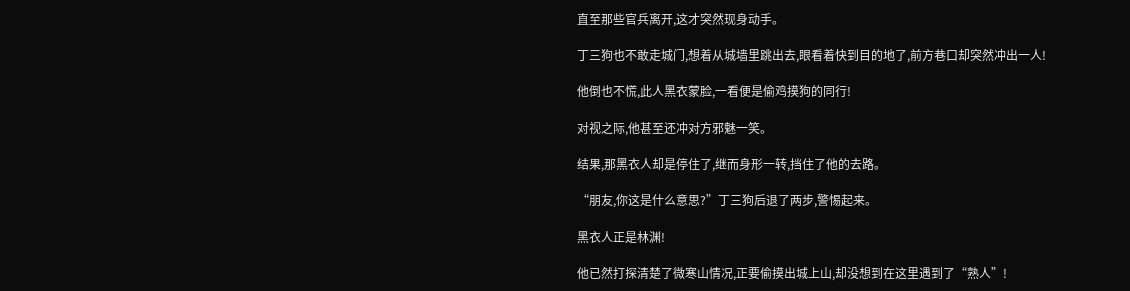直至那些官兵离开,这才突然现身动手。

丁三狗也不敢走城门,想着从城墙里跳出去,眼看着快到目的地了,前方巷口却突然冲出一人!

他倒也不慌,此人黑衣蒙脸,一看便是偷鸡摸狗的同行!

对视之际,他甚至还冲对方邪魅一笑。

结果,那黑衣人却是停住了,继而身形一转,挡住了他的去路。

“朋友,你这是什么意思?”丁三狗后退了两步,警惕起来。

黑衣人正是林渊!

他已然打探清楚了微寒山情况,正要偷摸出城上山,却没想到在这里遇到了“熟人”!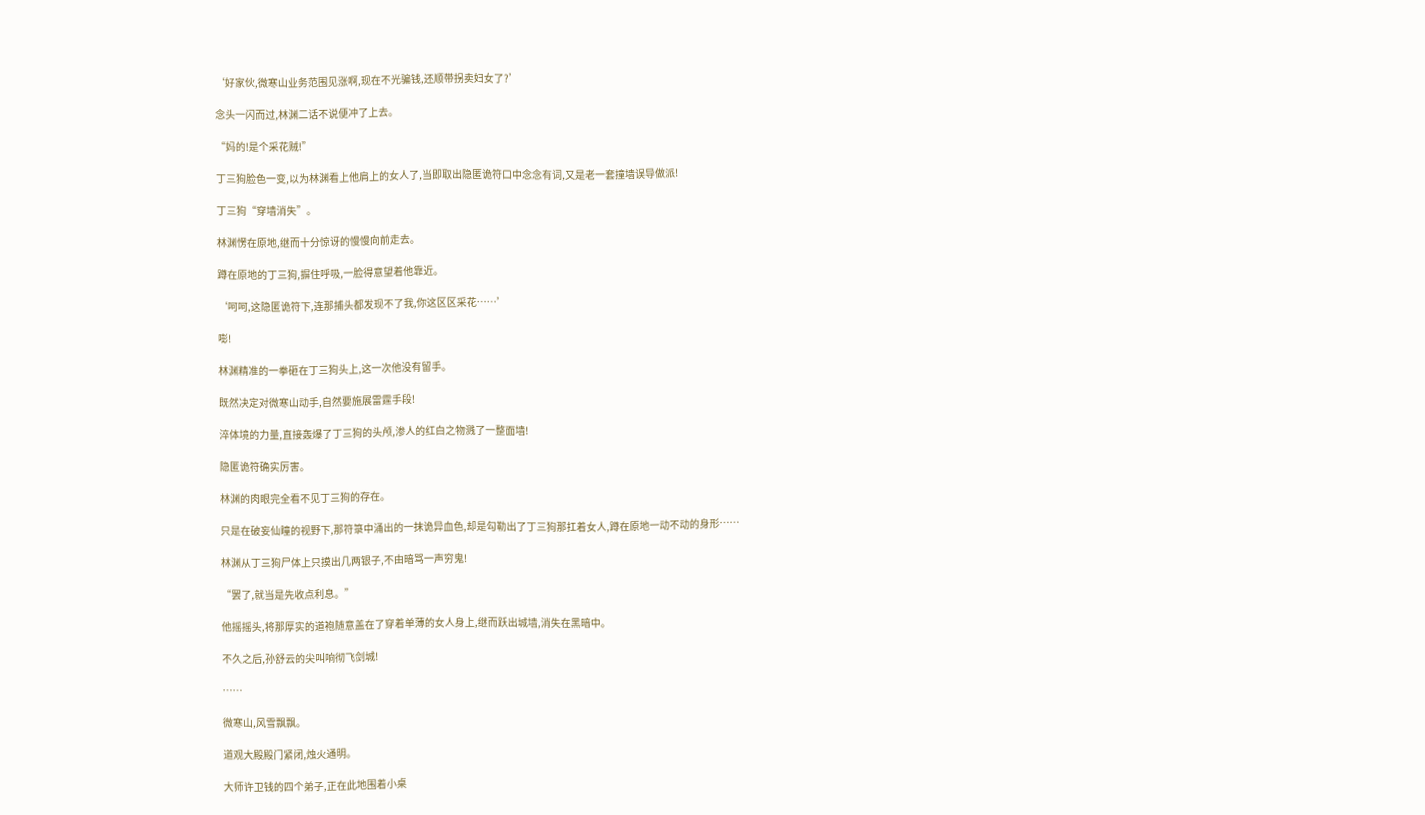‘好家伙,微寒山业务范围见涨啊,现在不光骗钱,还顺带拐卖妇女了?’

念头一闪而过,林渊二话不说便冲了上去。

“妈的!是个采花贼!”

丁三狗脸色一变,以为林渊看上他肩上的女人了,当即取出隐匿诡符口中念念有词,又是老一套撞墙误导做派!

丁三狗“穿墙消失”。

林渊愣在原地,继而十分惊讶的慢慢向前走去。

蹲在原地的丁三狗,摒住呼吸,一脸得意望着他靠近。

‘呵呵,这隐匿诡符下,连那捕头都发现不了我,你这区区采花……’

嘭!

林渊精准的一拳砸在丁三狗头上,这一次他没有留手。

既然决定对微寒山动手,自然要施展雷霆手段!

淬体境的力量,直接轰爆了丁三狗的头颅,渗人的红白之物溅了一整面墙!

隐匿诡符确实厉害。

林渊的肉眼完全看不见丁三狗的存在。

只是在破妄仙瞳的视野下,那符箓中涌出的一抹诡异血色,却是勾勒出了丁三狗那扛着女人,蹲在原地一动不动的身形……

林渊从丁三狗尸体上只摸出几两银子,不由暗骂一声穷鬼!

“罢了,就当是先收点利息。”

他摇摇头,将那厚实的道袍随意盖在了穿着单薄的女人身上,继而跃出城墙,消失在黑暗中。

不久之后,孙舒云的尖叫响彻飞剑城!

……

微寒山,风雪飘飘。

道观大殿殿门紧闭,烛火通明。

大师许卫钱的四个弟子,正在此地围着小桌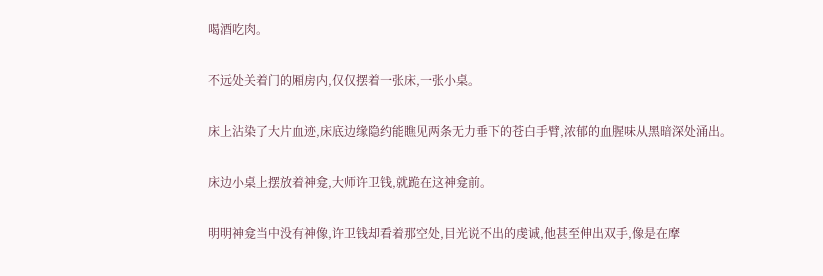喝酒吃肉。

不远处关着门的厢房内,仅仅摆着一张床,一张小桌。

床上沾染了大片血迹,床底边缘隐约能瞧见两条无力垂下的苍白手臂,浓郁的血腥味从黑暗深处涌出。

床边小桌上摆放着神龛,大师许卫钱,就跪在这神龛前。

明明神龛当中没有神像,许卫钱却看着那空处,目光说不出的虔诚,他甚至伸出双手,像是在摩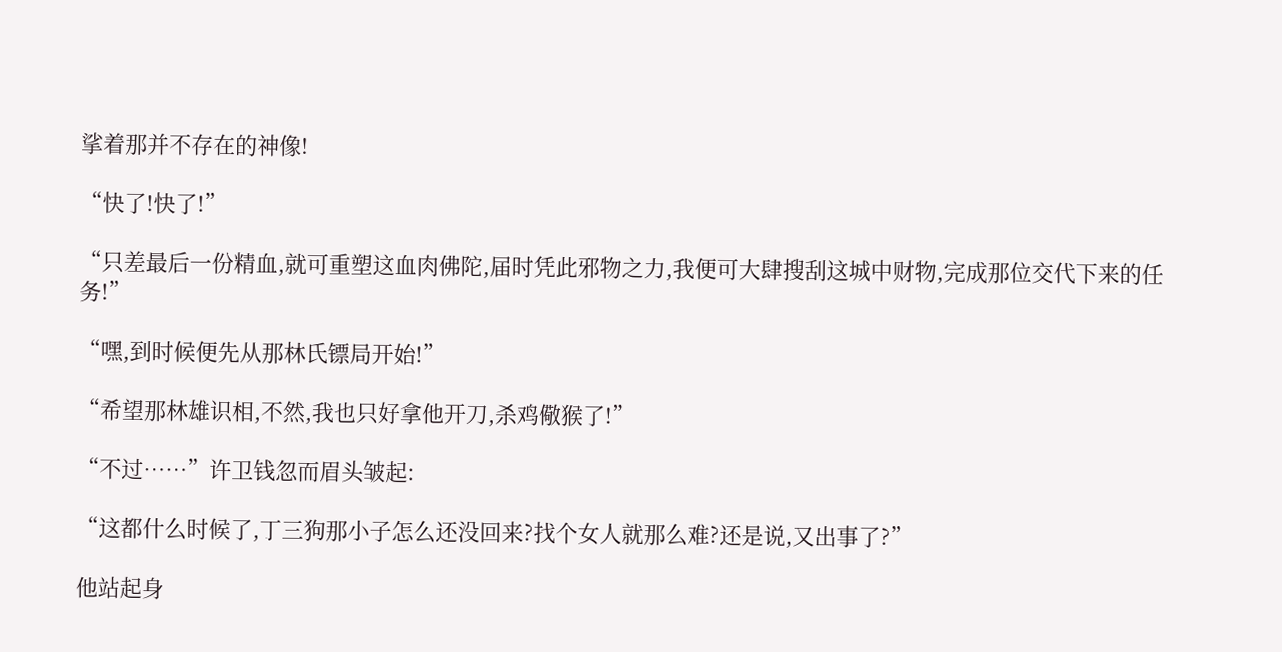挲着那并不存在的神像!

“快了!快了!”

“只差最后一份精血,就可重塑这血肉佛陀,届时凭此邪物之力,我便可大肆搜刮这城中财物,完成那位交代下来的任务!”

“嘿,到时候便先从那林氏镖局开始!”

“希望那林雄识相,不然,我也只好拿他开刀,杀鸡儆猴了!”

“不过……”许卫钱忽而眉头皱起:

“这都什么时候了,丁三狗那小子怎么还没回来?找个女人就那么难?还是说,又出事了?”

他站起身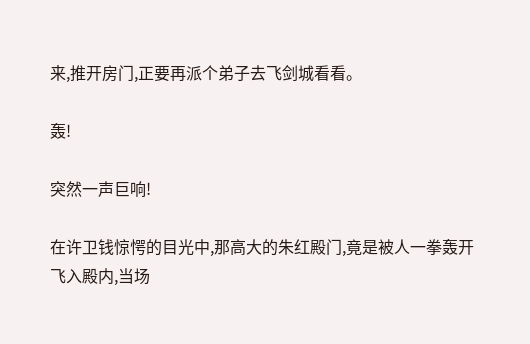来,推开房门,正要再派个弟子去飞剑城看看。

轰!

突然一声巨响!

在许卫钱惊愕的目光中,那高大的朱红殿门,竟是被人一拳轰开飞入殿内,当场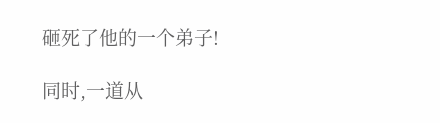砸死了他的一个弟子!

同时,一道从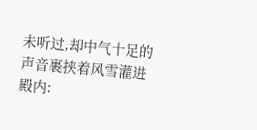未听过,却中气十足的声音裹挟着风雪灌进殿内: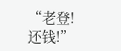“老登!还钱!”